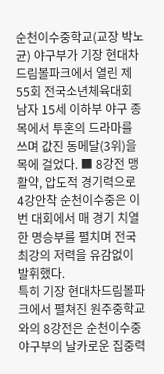순천이수중학교(교장 박노균) 야구부가 기장 현대차드림볼파크에서 열린 제55회 전국소년체육대회 남자 15세 이하부 야구 종목에서 투혼의 드라마를 쓰며 값진 동메달(3위)을 목에 걸었다. ■ 8강전 맹활약, 압도적 경기력으로 4강안착 순천이수중은 이번 대회에서 매 경기 치열한 명승부를 펼치며 전국 최강의 저력을 유감없이 발휘했다.
특히 기장 현대차드림볼파크에서 펼쳐진 원주중학교와의 8강전은 순천이수중 야구부의 날카로운 집중력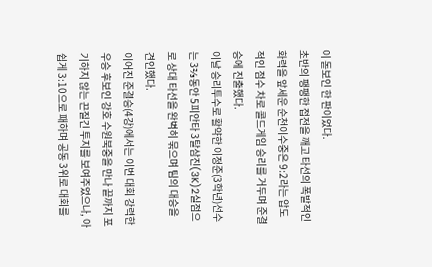이 돋보인 한 판이었다.
초반의 팽팽한 접전을 깨고 타선의 폭발적인 화력을 앞세운 순천이수중은 9:2라는 압도적인 점수 차로 콜드게임 승리를 거두며 준결승에 진출했다.
이날 승리투수로 활약한 이정준(3학년)선수는 3⅔동안 5피안타 3탈삼진(3K)2실점으로 상대 타선을 완벽히 묶으며 팀의 대승을 견인했다.
이어진 준결승(4강)에서는 이번 대회 강력한 우승 후보인 강호 수원북중을 만나 끝까지 포기하지 않는 끈질긴 투지를 보여주었으나, 아쉽게 3:10으로 패하며 공동 3위로 대회를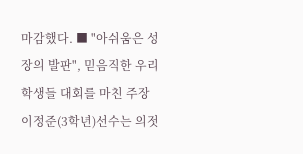마감했다. ■ "아쉬움은 성장의 발판", 믿음직한 우리 학생들 대회를 마친 주장 이정준(3학년)선수는 의젓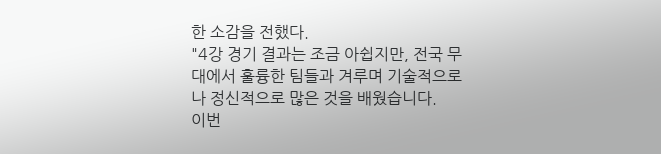한 소감을 전했다.
"4강 경기 결과는 조금 아쉽지만, 전국 무대에서 훌륭한 팀들과 겨루며 기술적으로나 정신적으로 많은 것을 배웠습니다.
이번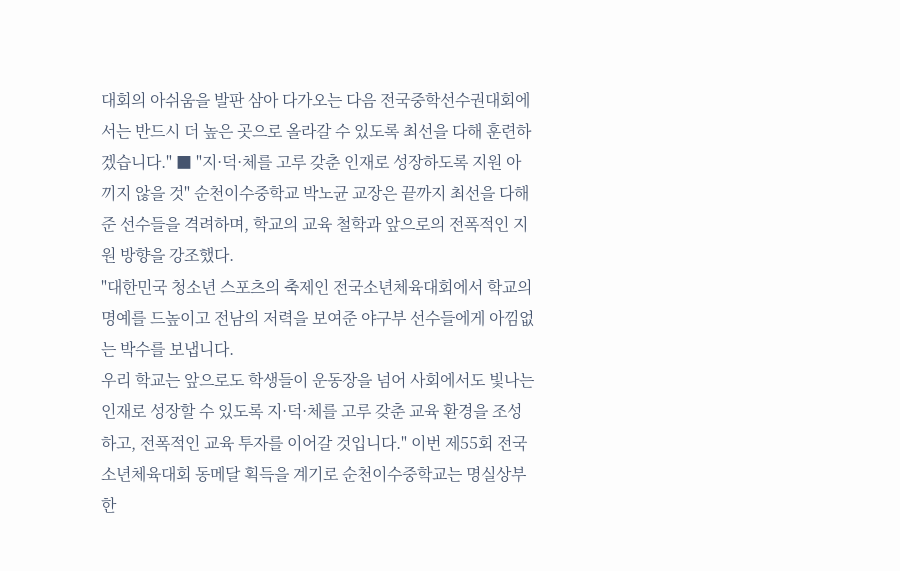대회의 아쉬움을 발판 삼아 다가오는 다음 전국중학선수권대회에서는 반드시 더 높은 곳으로 올라갈 수 있도록 최선을 다해 훈련하겠습니다." ■ "지·덕·체를 고루 갖춘 인재로 성장하도록 지원 아끼지 않을 것" 순천이수중학교 박노균 교장은 끝까지 최선을 다해준 선수들을 격려하며, 학교의 교육 철학과 앞으로의 전폭적인 지원 방향을 강조했다.
"대한민국 청소년 스포츠의 축제인 전국소년체육대회에서 학교의 명예를 드높이고 전남의 저력을 보여준 야구부 선수들에게 아낌없는 박수를 보냅니다.
우리 학교는 앞으로도 학생들이 운동장을 넘어 사회에서도 빛나는 인재로 성장할 수 있도록 지·덕·체를 고루 갖춘 교육 환경을 조성하고, 전폭적인 교육 투자를 이어갈 것입니다." 이번 제55회 전국소년체육대회 동메달 획득을 계기로 순천이수중학교는 명실상부한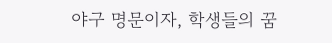야구 명문이자, 학생들의 꿈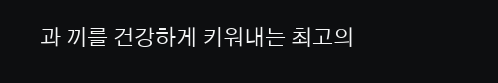과 끼를 건강하게 키워내는 최고의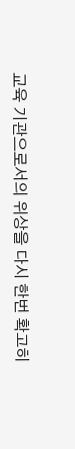교육 기관으로서의 위상을 다시 한번 확고히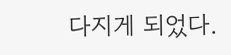다지게 되었다.